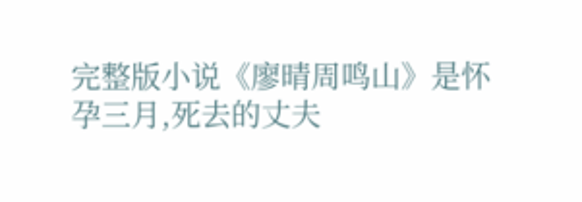完整版小说《廖晴周鸣山》是怀孕三月,死去的丈夫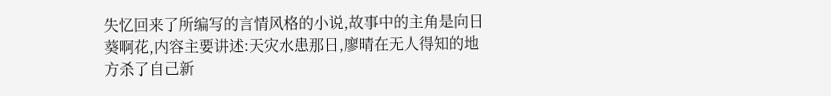失忆回来了所编写的言情风格的小说,故事中的主角是向日葵啊花,内容主要讲述:天灾水患那日,廖晴在无人得知的地方杀了自己新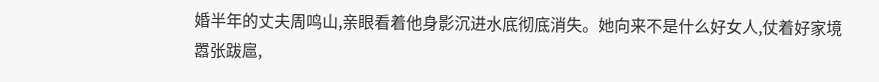婚半年的丈夫周鸣山,亲眼看着他身影沉进水底彻底消失。她向来不是什么好女人,仗着好家境嚣张跋扈,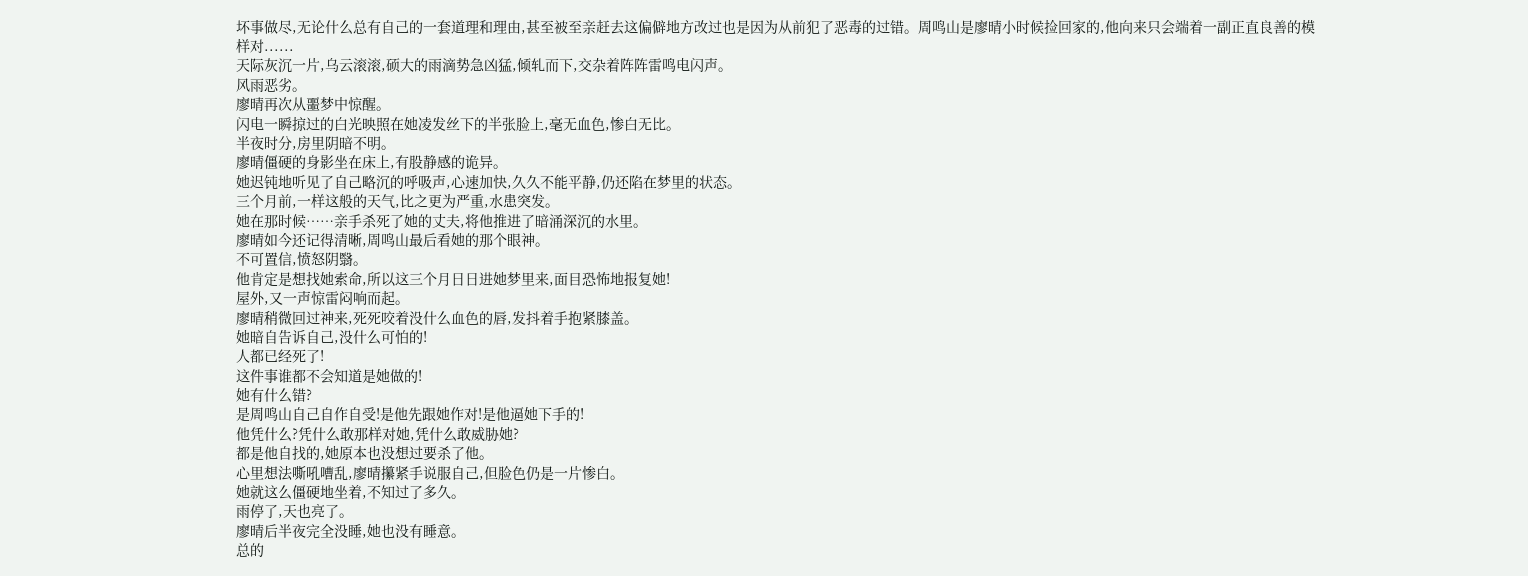坏事做尽,无论什么总有自己的一套道理和理由,甚至被至亲赶去这偏僻地方改过也是因为从前犯了恶毒的过错。周鸣山是廖晴小时候捡回家的,他向来只会端着一副正直良善的模样对......
天际灰沉一片,乌云滚滚,硕大的雨滴势急凶猛,倾轧而下,交杂着阵阵雷鸣电闪声。
风雨恶劣。
廖晴再次从噩梦中惊醒。
闪电一瞬掠过的白光映照在她凌发丝下的半张脸上,毫无血色,惨白无比。
半夜时分,房里阴暗不明。
廖晴僵硬的身影坐在床上,有股静感的诡异。
她迟钝地听见了自己略沉的呼吸声,心速加快,久久不能平静,仍还陷在梦里的状态。
三个月前,一样这般的天气,比之更为严重,水患突发。
她在那时候……亲手杀死了她的丈夫,将他推进了暗涌深沉的水里。
廖晴如今还记得清晰,周鸣山最后看她的那个眼神。
不可置信,愤怒阴翳。
他肯定是想找她索命,所以这三个月日日进她梦里来,面目恐怖地报复她!
屋外,又一声惊雷闷响而起。
廖晴稍微回过神来,死死咬着没什么血色的唇,发抖着手抱紧膝盖。
她暗自告诉自己,没什么可怕的!
人都已经死了!
这件事谁都不会知道是她做的!
她有什么错?
是周鸣山自己自作自受!是他先跟她作对!是他逼她下手的!
他凭什么?凭什么敢那样对她,凭什么敢威胁她?
都是他自找的,她原本也没想过要杀了他。
心里想法嘶吼嘈乱,廖晴攥紧手说服自己,但脸色仍是一片惨白。
她就这么僵硬地坐着,不知过了多久。
雨停了,天也亮了。
廖晴后半夜完全没睡,她也没有睡意。
总的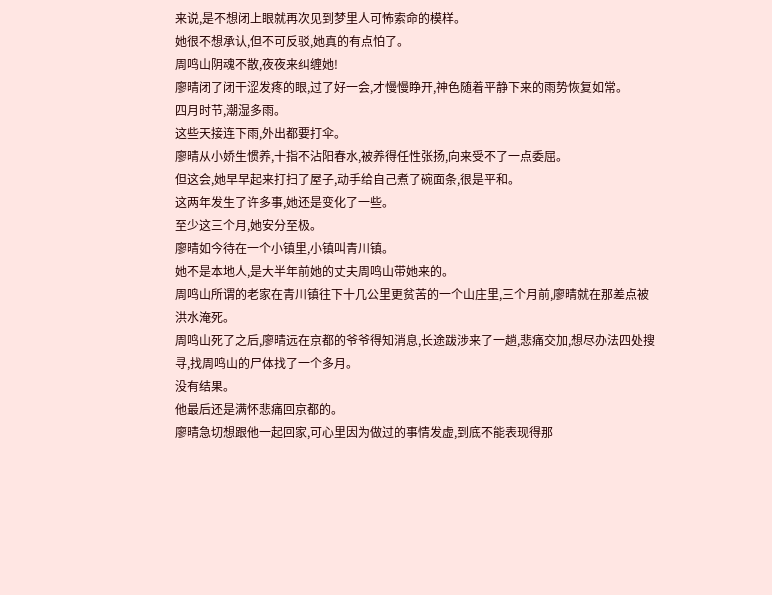来说,是不想闭上眼就再次见到梦里人可怖索命的模样。
她很不想承认,但不可反驳,她真的有点怕了。
周鸣山阴魂不散,夜夜来纠缠她!
廖晴闭了闭干涩发疼的眼,过了好一会,才慢慢睁开,神色随着平静下来的雨势恢复如常。
四月时节,潮湿多雨。
这些天接连下雨,外出都要打伞。
廖晴从小娇生惯养,十指不沾阳春水,被养得任性张扬,向来受不了一点委屈。
但这会,她早早起来打扫了屋子,动手给自己煮了碗面条,很是平和。
这两年发生了许多事,她还是变化了一些。
至少这三个月,她安分至极。
廖晴如今待在一个小镇里,小镇叫青川镇。
她不是本地人,是大半年前她的丈夫周鸣山带她来的。
周鸣山所谓的老家在青川镇往下十几公里更贫苦的一个山庄里,三个月前,廖晴就在那差点被洪水淹死。
周鸣山死了之后,廖晴远在京都的爷爷得知消息,长途跋涉来了一趟,悲痛交加,想尽办法四处搜寻,找周鸣山的尸体找了一个多月。
没有结果。
他最后还是满怀悲痛回京都的。
廖晴急切想跟他一起回家,可心里因为做过的事情发虚,到底不能表现得那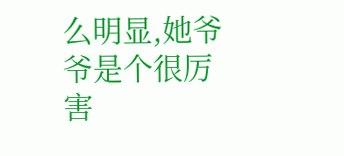么明显,她爷爷是个很厉害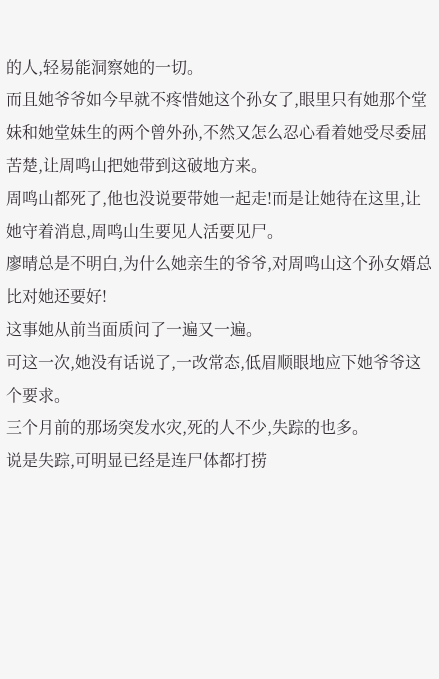的人,轻易能洞察她的一切。
而且她爷爷如今早就不疼惜她这个孙女了,眼里只有她那个堂妹和她堂妹生的两个曾外孙,不然又怎么忍心看着她受尽委屈苦楚,让周鸣山把她带到这破地方来。
周鸣山都死了,他也没说要带她一起走!而是让她待在这里,让她守着消息,周鸣山生要见人活要见尸。
廖晴总是不明白,为什么她亲生的爷爷,对周鸣山这个孙女婿总比对她还要好!
这事她从前当面质问了一遍又一遍。
可这一次,她没有话说了,一改常态,低眉顺眼地应下她爷爷这个要求。
三个月前的那场突发水灾,死的人不少,失踪的也多。
说是失踪,可明显已经是连尸体都打捞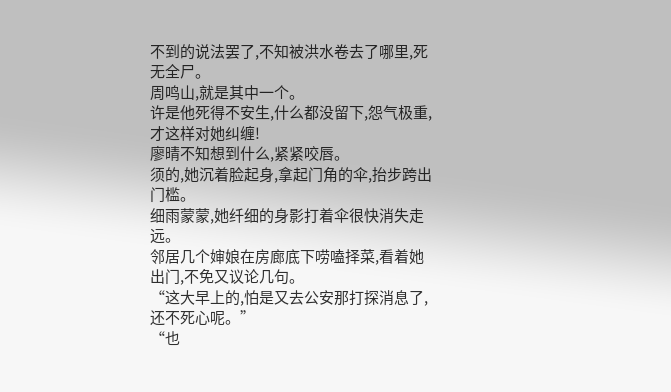不到的说法罢了,不知被洪水卷去了哪里,死无全尸。
周鸣山,就是其中一个。
许是他死得不安生,什么都没留下,怨气极重,才这样对她纠缠!
廖晴不知想到什么,紧紧咬唇。
须的,她沉着脸起身,拿起门角的伞,抬步跨出门槛。
细雨蒙蒙,她纤细的身影打着伞很快消失走远。
邻居几个婶娘在房廊底下唠嗑择菜,看着她出门,不免又议论几句。
“这大早上的,怕是又去公安那打探消息了,还不死心呢。”
“也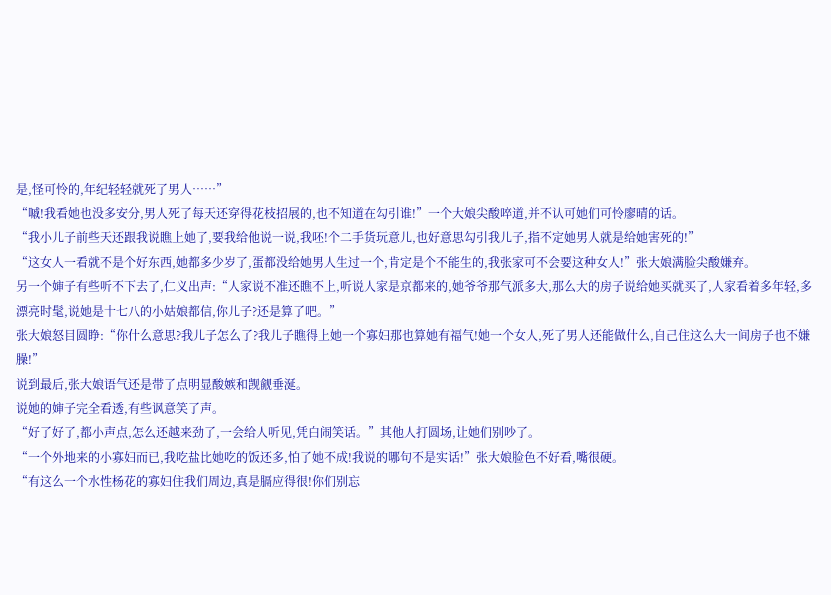是,怪可怜的,年纪轻轻就死了男人……”
“嘁!我看她也没多安分,男人死了每天还穿得花枝招展的,也不知道在勾引谁!”一个大娘尖酸啐道,并不认可她们可怜廖晴的话。
“我小儿子前些天还跟我说瞧上她了,要我给他说一说,我呸!个二手货玩意儿,也好意思勾引我儿子,指不定她男人就是给她害死的!”
“这女人一看就不是个好东西,她都多少岁了,蛋都没给她男人生过一个,肯定是个不能生的,我张家可不会要这种女人!”张大娘满脸尖酸嫌弃。
另一个婶子有些听不下去了,仁义出声:“人家说不准还瞧不上,听说人家是京都来的,她爷爷那气派多大,那么大的房子说给她买就买了,人家看着多年轻,多漂亮时髦,说她是十七八的小姑娘都信,你儿子?还是算了吧。”
张大娘怒目圆睁:“你什么意思?我儿子怎么了?我儿子瞧得上她一个寡妇那也算她有福气!她一个女人,死了男人还能做什么,自己住这么大一间房子也不嫌臊!”
说到最后,张大娘语气还是带了点明显酸嫉和觊觎垂涎。
说她的婶子完全看透,有些讽意笑了声。
“好了好了,都小声点,怎么还越来劲了,一会给人听见,凭白闹笑话。”其他人打圆场,让她们别吵了。
“一个外地来的小寡妇而已,我吃盐比她吃的饭还多,怕了她不成!我说的哪句不是实话!”张大娘脸色不好看,嘴很硬。
“有这么一个水性杨花的寡妇住我们周边,真是膈应得很!你们别忘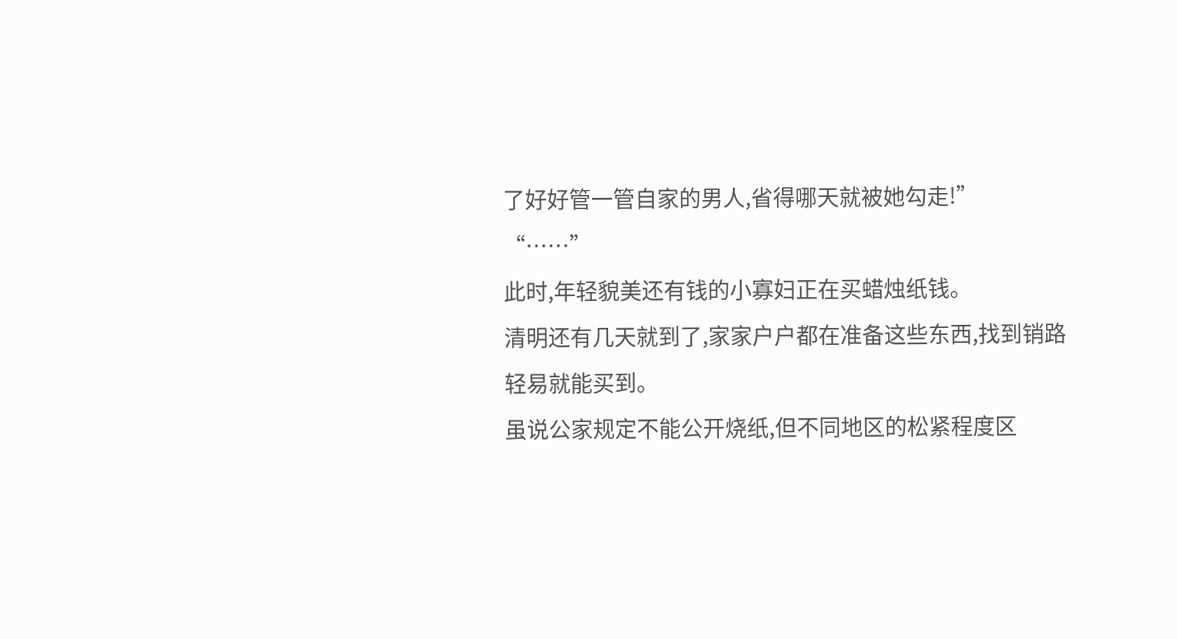了好好管一管自家的男人,省得哪天就被她勾走!”
“……”
此时,年轻貌美还有钱的小寡妇正在买蜡烛纸钱。
清明还有几天就到了,家家户户都在准备这些东西,找到销路轻易就能买到。
虽说公家规定不能公开烧纸,但不同地区的松紧程度区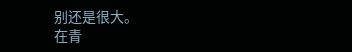别还是很大。
在青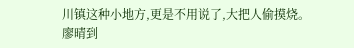川镇这种小地方,更是不用说了,大把人偷摸烧。
廖晴到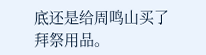底还是给周鸣山买了拜祭用品。